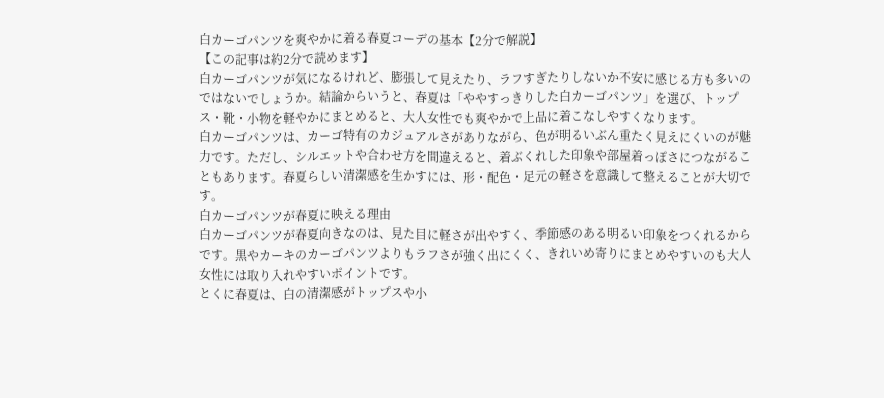白カーゴパンツを爽やかに着る春夏コーデの基本【2分で解説】
【この記事は約2分で読めます】
白カーゴパンツが気になるけれど、膨張して見えたり、ラフすぎたりしないか不安に感じる方も多いのではないでしょうか。結論からいうと、春夏は「ややすっきりした白カーゴパンツ」を選び、トップス・靴・小物を軽やかにまとめると、大人女性でも爽やかで上品に着こなしやすくなります。
白カーゴパンツは、カーゴ特有のカジュアルさがありながら、色が明るいぶん重たく見えにくいのが魅力です。ただし、シルエットや合わせ方を間違えると、着ぶくれした印象や部屋着っぽさにつながることもあります。春夏らしい清潔感を生かすには、形・配色・足元の軽さを意識して整えることが大切です。
白カーゴパンツが春夏に映える理由
白カーゴパンツが春夏向きなのは、見た目に軽さが出やすく、季節感のある明るい印象をつくれるからです。黒やカーキのカーゴパンツよりもラフさが強く出にくく、きれいめ寄りにまとめやすいのも大人女性には取り入れやすいポイントです。
とくに春夏は、白の清潔感がトップスや小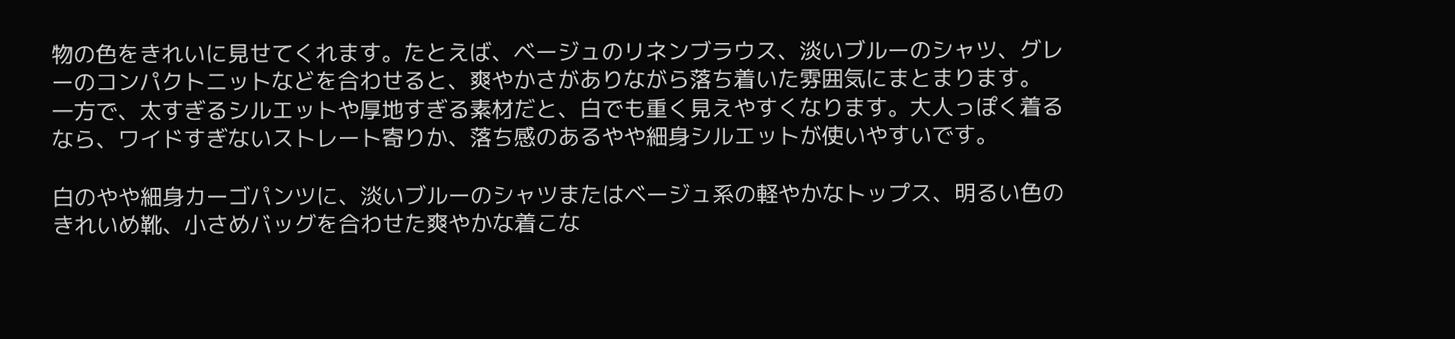物の色をきれいに見せてくれます。たとえば、ベージュのリネンブラウス、淡いブルーのシャツ、グレーのコンパクトニットなどを合わせると、爽やかさがありながら落ち着いた雰囲気にまとまります。
一方で、太すぎるシルエットや厚地すぎる素材だと、白でも重く見えやすくなります。大人っぽく着るなら、ワイドすぎないストレート寄りか、落ち感のあるやや細身シルエットが使いやすいです。

白のやや細身カーゴパンツに、淡いブルーのシャツまたはベージュ系の軽やかなトップス、明るい色のきれいめ靴、小さめバッグを合わせた爽やかな着こな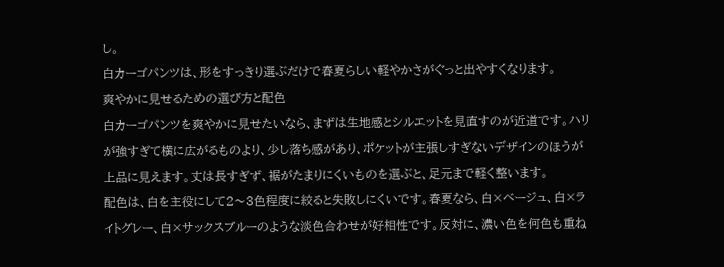し。
白カーゴパンツは、形をすっきり選ぶだけで春夏らしい軽やかさがぐっと出やすくなります。
爽やかに見せるための選び方と配色
白カーゴパンツを爽やかに見せたいなら、まずは生地感とシルエットを見直すのが近道です。ハリが強すぎて横に広がるものより、少し落ち感があり、ポケットが主張しすぎないデザインのほうが上品に見えます。丈は長すぎず、裾がたまりにくいものを選ぶと、足元まで軽く整います。
配色は、白を主役にして2〜3色程度に絞ると失敗しにくいです。春夏なら、白×ベージュ、白×ライトグレー、白×サックスブルーのような淡色合わせが好相性です。反対に、濃い色を何色も重ね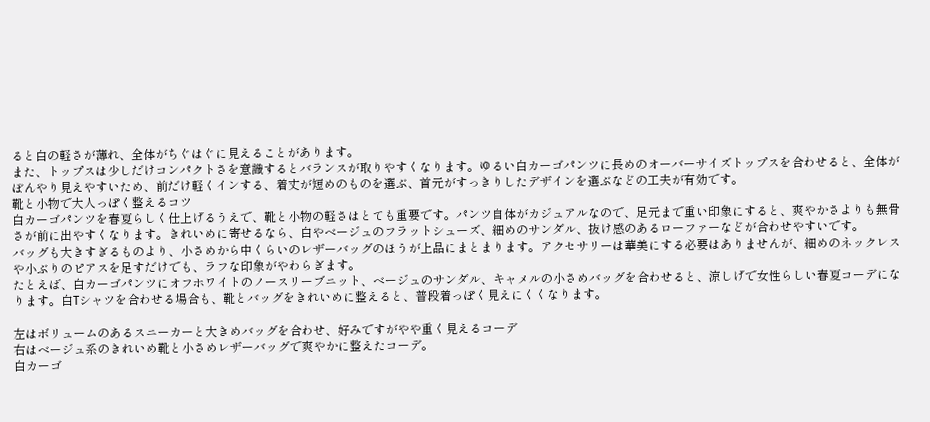ると白の軽さが薄れ、全体がちぐはぐに見えることがあります。
また、トップスは少しだけコンパクトさを意識するとバランスが取りやすくなります。ゆるい白カーゴパンツに長めのオーバーサイズトップスを合わせると、全体がぼんやり見えやすいため、前だけ軽くインする、着丈が短めのものを選ぶ、首元がすっきりしたデザインを選ぶなどの工夫が有効です。
靴と小物で大人っぽく整えるコツ
白カーゴパンツを春夏らしく仕上げるうえで、靴と小物の軽さはとても重要です。パンツ自体がカジュアルなので、足元まで重い印象にすると、爽やかさよりも無骨さが前に出やすくなります。きれいめに寄せるなら、白やベージュのフラットシューズ、細めのサンダル、抜け感のあるローファーなどが合わせやすいです。
バッグも大きすぎるものより、小さめから中くらいのレザーバッグのほうが上品にまとまります。アクセサリーは華美にする必要はありませんが、細めのネックレスや小ぶりのピアスを足すだけでも、ラフな印象がやわらぎます。
たとえば、白カーゴパンツにオフホワイトのノースリーブニット、ベージュのサンダル、キャメルの小さめバッグを合わせると、涼しげで女性らしい春夏コーデになります。白Tシャツを合わせる場合も、靴とバッグをきれいめに整えると、普段着っぽく見えにくくなります。

左はボリュームのあるスニーカーと大きめバッグを合わせ、好みですがやや重く見えるコーデ
右はベージュ系のきれいめ靴と小さめレザーバッグで爽やかに整えたコーデ。
白カーゴ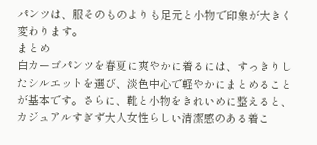パンツは、服そのものよりも足元と小物で印象が大きく変わります。
まとめ
白カーゴパンツを春夏に爽やかに着るには、すっきりしたシルエットを選び、淡色中心で軽やかにまとめることが基本です。さらに、靴と小物をきれいめに整えると、カジュアルすぎず大人女性らしい清潔感のある着こ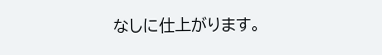なしに仕上がります。